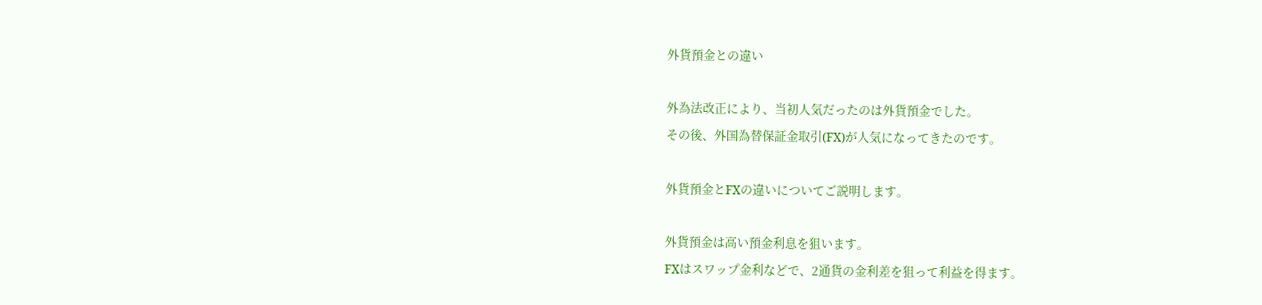外貨預金との違い

外為法改正により、当初人気だったのは外貨預金でした。
その後、外国為替保証金取引(FX)が人気になってきたのです。

外貨預金とFXの違いについてご説明します。

外貨預金は高い預金利息を狙います。
FXはスワップ金利などで、2通貨の金利差を狙って利益を得ます。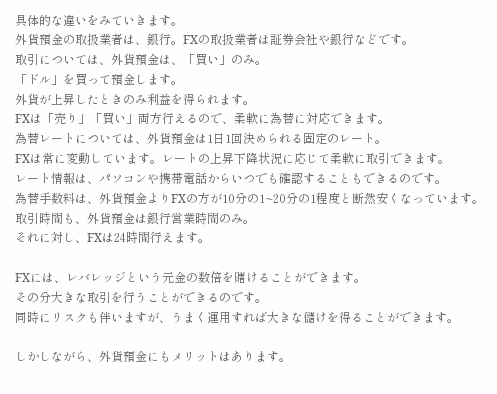具体的な違いをみていきます。
外貨預金の取扱業者は、銀行。FXの取扱業者は証券会社や銀行などです。
取引については、外貨預金は、「買い」のみ。
「ドル」を買って預金します。
外貨が上昇したときのみ利益を得られます。
FXは「売り」「買い」両方行えるので、柔軟に為替に対応できます。
為替レートについては、外貨預金は1日1回決められる固定のレート。
FXは常に変動しています。レートの上昇下降状況に応じて柔軟に取引できます。
レート情報は、パソコンや携帯電話からいつでも確認することもできるのです。
為替手数料は、外貨預金よりFXの方が10分の1~20分の1程度と断然安くなっています。
取引時間も、外貨預金は銀行営業時間のみ。
それに対し、FXは24時間行えます。

FXには、レバレッジという元金の数倍を賭けることができます。
その分大きな取引を行うことができるのです。
同時にリスクも伴いますが、うまく運用すれば大きな儲けを得ることができます。

しかしながら、外貨預金にもメリットはあります。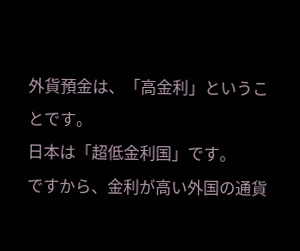外貨預金は、「高金利」ということです。
日本は「超低金利国」です。
ですから、金利が高い外国の通貨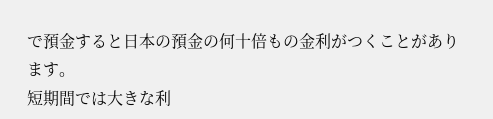で預金すると日本の預金の何十倍もの金利がつくことがあります。
短期間では大きな利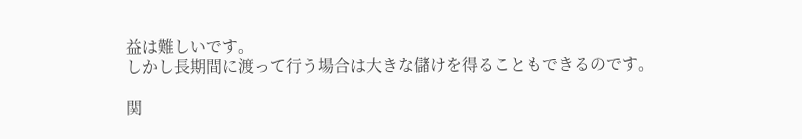益は難しいです。
しかし長期間に渡って行う場合は大きな儲けを得ることもできるのです。

関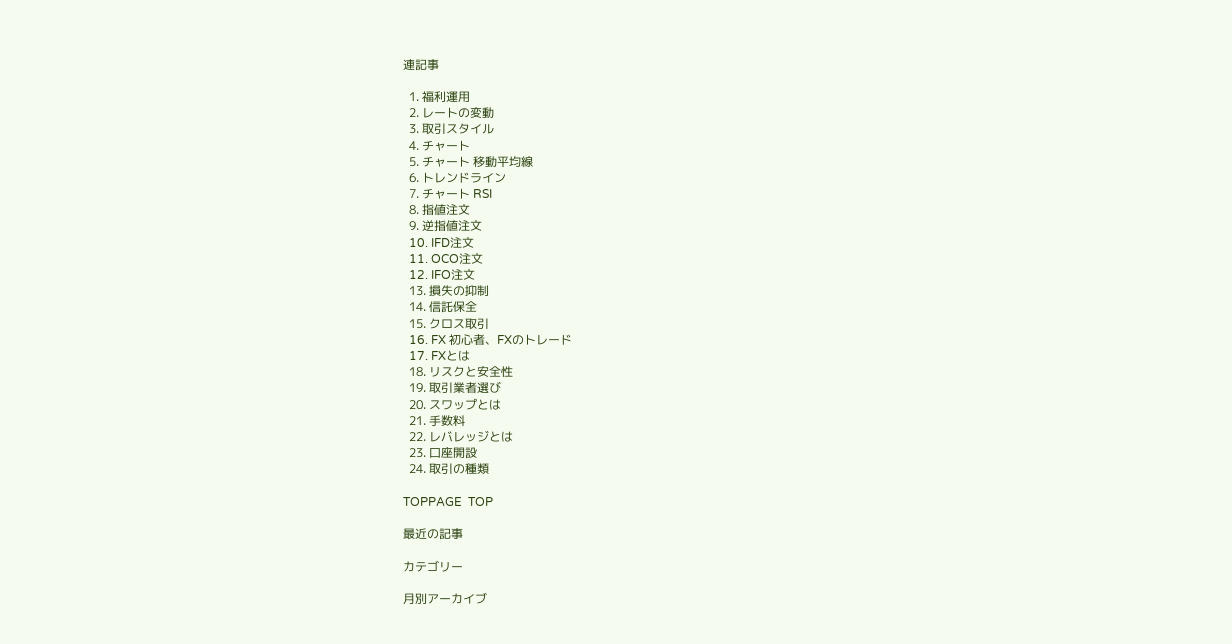連記事

  1. 福利運用
  2. レートの変動
  3. 取引スタイル
  4. チャート
  5. チャート 移動平均線
  6. トレンドライン
  7. チャート RSI
  8. 指値注文
  9. 逆指値注文
  10. IFD注文
  11. OCO注文
  12. IFO注文
  13. 損失の抑制
  14. 信託保全
  15. クロス取引
  16. FX 初心者、FXのトレード
  17. FXとは
  18. リスクと安全性
  19. 取引業者選び
  20. スワップとは
  21. 手数料
  22. レバレッジとは
  23. 口座開設
  24. 取引の種類

TOPPAGE  TOP

最近の記事

カテゴリー

月別アーカイブ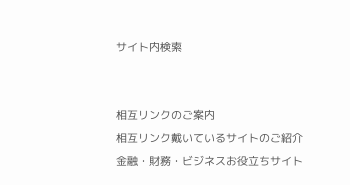サイト内検索


相互リンクのご案内
相互リンク戴いているサイトのご紹介
金融・財務・ビジネスお役立ちサイト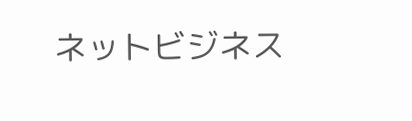ネットビジネス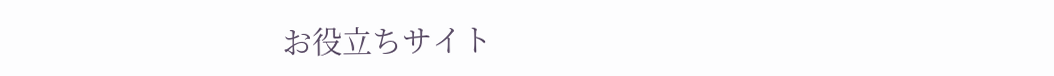お役立ちサイト